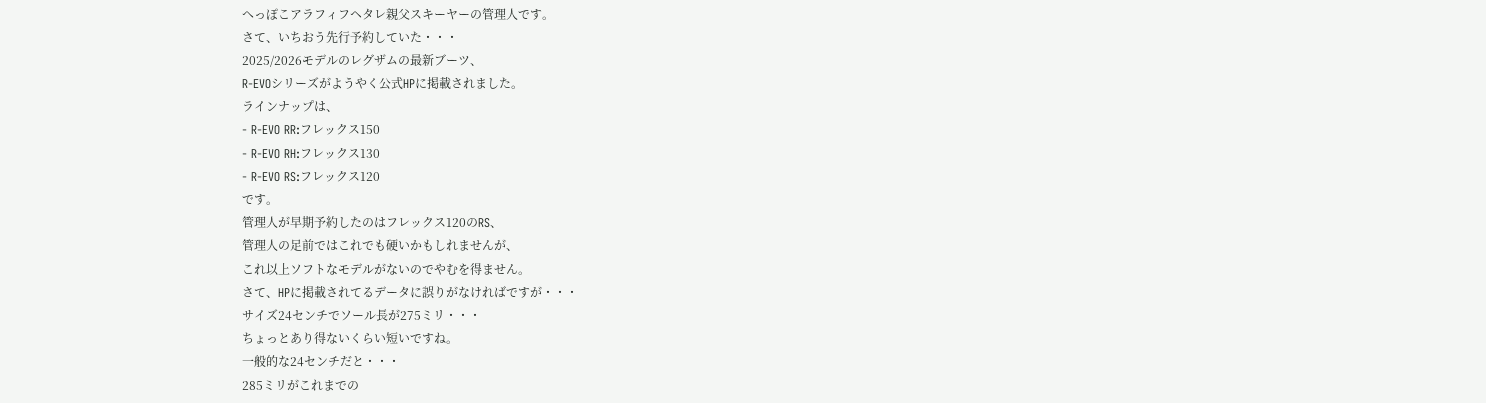へっぽこアラフィフヘタレ親父スキーヤーの管理人です。
さて、いちおう先行予約していた・・・
2025/2026モデルのレグザムの最新ブーツ、
R-EVOシリーズがようやく公式HPに掲載されました。
ラインナップは、
- R-EVO RR:フレックス150
- R-EVO RH:フレックス130
- R-EVO RS:フレックス120
です。
管理人が早期予約したのはフレックス120のRS、
管理人の足前ではこれでも硬いかもしれませんが、
これ以上ソフトなモデルがないのでやむを得ません。
さて、HPに掲載されてるデータに誤りがなければですが・・・
サイズ24センチでソール長が275ミリ・・・
ちょっとあり得ないくらい短いですね。
一般的な24センチだと・・・
285ミリがこれまでの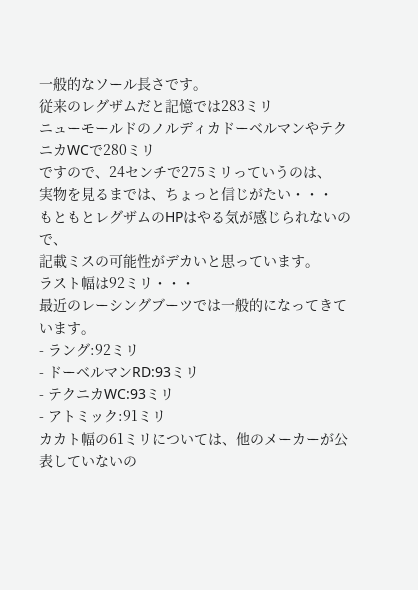一般的なソール長さです。
従来のレグザムだと記憶では283ミリ
ニューモールドのノルディカドーベルマンやテクニカWCで280ミリ
ですので、24センチで275ミリっていうのは、
実物を見るまでは、ちょっと信じがたい・・・
もともとレグザムのHPはやる気が感じられないので、
記載ミスの可能性がデカいと思っています。
ラスト幅は92ミリ・・・
最近のレーシングブーツでは一般的になってきています。
- ラング:92ミリ
- ドーベルマンRD:93ミリ
- テクニカWC:93ミリ
- アトミック:91ミリ
カカト幅の61ミリについては、他のメーカーが公表していないの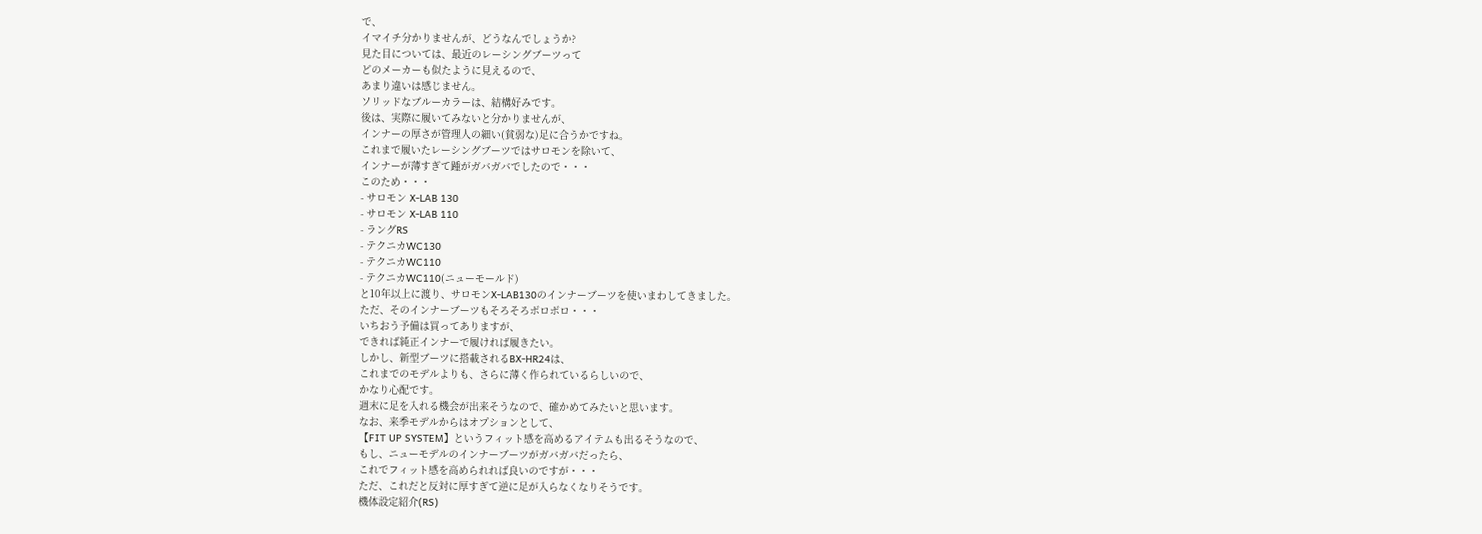で、
イマイチ分かりませんが、どうなんでしょうか?
見た目については、最近のレーシングブーツって
どのメーカーも似たように見えるので、
あまり違いは感じません。
ソリッドなブルーカラーは、結構好みです。
後は、実際に履いてみないと分かりませんが、
インナーの厚さが管理人の細い(貧弱な)足に合うかですね。
これまで履いたレーシングブーツではサロモンを除いて、
インナーが薄すぎて踵がガバガバでしたので・・・
このため・・・
- サロモン X-LAB 130
- サロモン X-LAB 110
- ラングRS
- テクニカWC130
- テクニカWC110
- テクニカWC110(ニューモールド)
と10年以上に渡り、サロモンX-LAB130のインナーブーツを使いまわしてきました。
ただ、そのインナーブーツもそろそろボロボロ・・・
いちおう予備は買ってありますが、
できれば純正インナーで履ければ履きたい。
しかし、新型ブーツに搭載されるBX-HR24は、
これまでのモデルよりも、さらに薄く作られているらしいので、
かなり心配です。
週末に足を入れる機会が出来そうなので、確かめてみたいと思います。
なお、来季モデルからはオプションとして、
【FIT UP SYSTEM】というフィット感を高めるアイテムも出るそうなので、
もし、ニューモデルのインナーブーツがガバガバだったら、
これでフィット感を高められれば良いのですが・・・
ただ、これだと反対に厚すぎて逆に足が入らなくなりそうです。
機体設定紹介(RS)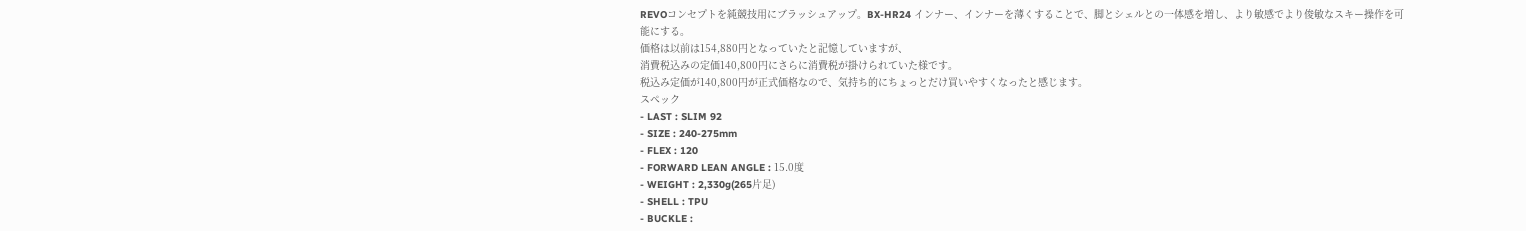REVOコンセプトを純競技用にブラッシュアップ。BX-HR24 インナー、インナーを薄くすることで、脚とシェルとの一体感を増し、より敏感でより俊敏なスキー操作を可能にする。
価格は以前は154,880円となっていたと記憶していますが、
消費税込みの定価140,800円にさらに消費税が掛けられていた様です。
税込み定価が140,800円が正式価格なので、気持ち的にちょっとだけ買いやすくなったと感じます。
スペック
- LAST : SLIM 92
- SIZE : 240-275mm
- FLEX : 120
- FORWARD LEAN ANGLE : 15.0度
- WEIGHT : 2,330g(265片足)
- SHELL : TPU
- BUCKLE :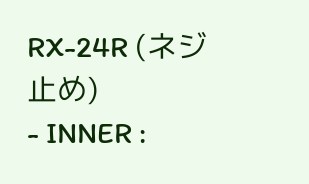RX-24R (ネジ止め)
- INNER :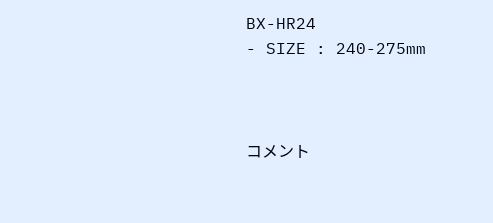BX-HR24
- SIZE : 240-275mm



コメント